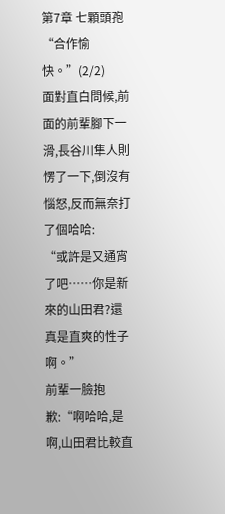第7章 七顆頭孢 “合作愉快。”(2/2)
面對直白問候,前面的前輩腳下一滑,長谷川隼人則愣了一下,倒沒有惱怒,反而無奈打了個哈哈:
“或許是又通宵了吧……你是新來的山田君?還真是直爽的性子啊。”
前輩一臉抱歉:“啊哈哈,是啊,山田君比較直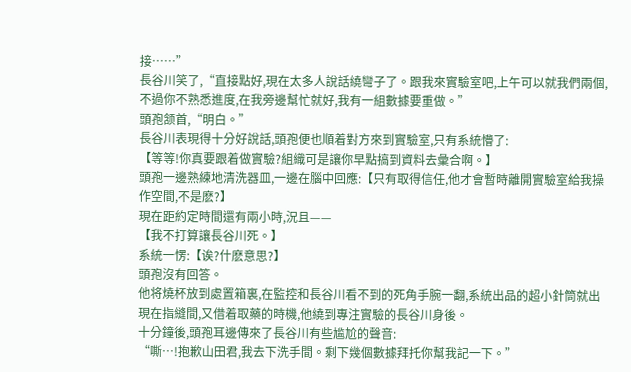接……”
長谷川笑了,“直接點好,現在太多人說話繞彎子了。跟我來實驗室吧,上午可以就我們兩個,不過你不熟悉進度,在我旁邊幫忙就好,我有一組數據要重做。”
頭孢颔首,“明白。”
長谷川表現得十分好說話,頭孢便也順着對方來到實驗室,只有系統懵了:
【等等!你真要跟着做實驗?組織可是讓你早點搞到資料去彙合啊。】
頭孢一邊熟練地清洗器皿,一邊在腦中回應:【只有取得信任,他才會暫時離開實驗室給我操作空間,不是麽?】
現在距約定時間還有兩小時,況且——
【我不打算讓長谷川死。】
系統一愣:【诶?什麽意思?】
頭孢沒有回答。
他将燒杯放到處置箱裏,在監控和長谷川看不到的死角手腕一翻,系統出品的超小針筒就出現在指縫間,又借着取藥的時機,他繞到專注實驗的長谷川身後。
十分鐘後,頭孢耳邊傳來了長谷川有些尴尬的聲音:
“嘶…!抱歉山田君,我去下洗手間。剩下幾個數據拜托你幫我記一下。”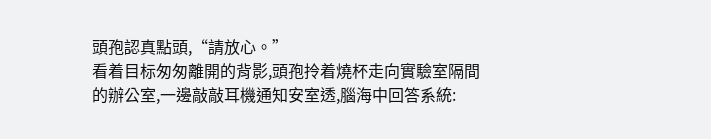頭孢認真點頭,“請放心。”
看着目标匆匆離開的背影,頭孢拎着燒杯走向實驗室隔間的辦公室,一邊敲敲耳機通知安室透,腦海中回答系統: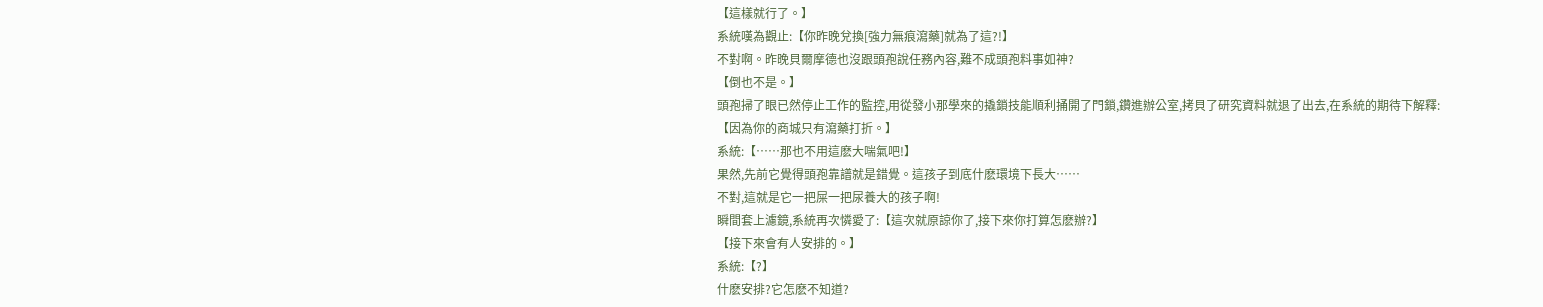【這樣就行了。】
系統嘆為觀止:【你昨晚兌換[強力無痕瀉藥]就為了這?!】
不對啊。昨晚貝爾摩德也沒跟頭孢說任務內容,難不成頭孢料事如神?
【倒也不是。】
頭孢掃了眼已然停止工作的監控,用從發小那學來的撬鎖技能順利捅開了門鎖,鑽進辦公室,拷貝了研究資料就退了出去,在系統的期待下解釋:
【因為你的商城只有瀉藥打折。】
系統:【……那也不用這麽大喘氣吧!】
果然,先前它覺得頭孢靠譜就是錯覺。這孩子到底什麽環境下長大……
不對,這就是它一把屎一把尿養大的孩子啊!
瞬間套上濾鏡,系統再次憐愛了:【這次就原諒你了,接下來你打算怎麽辦?】
【接下來會有人安排的。】
系統:【?】
什麽安排?它怎麽不知道?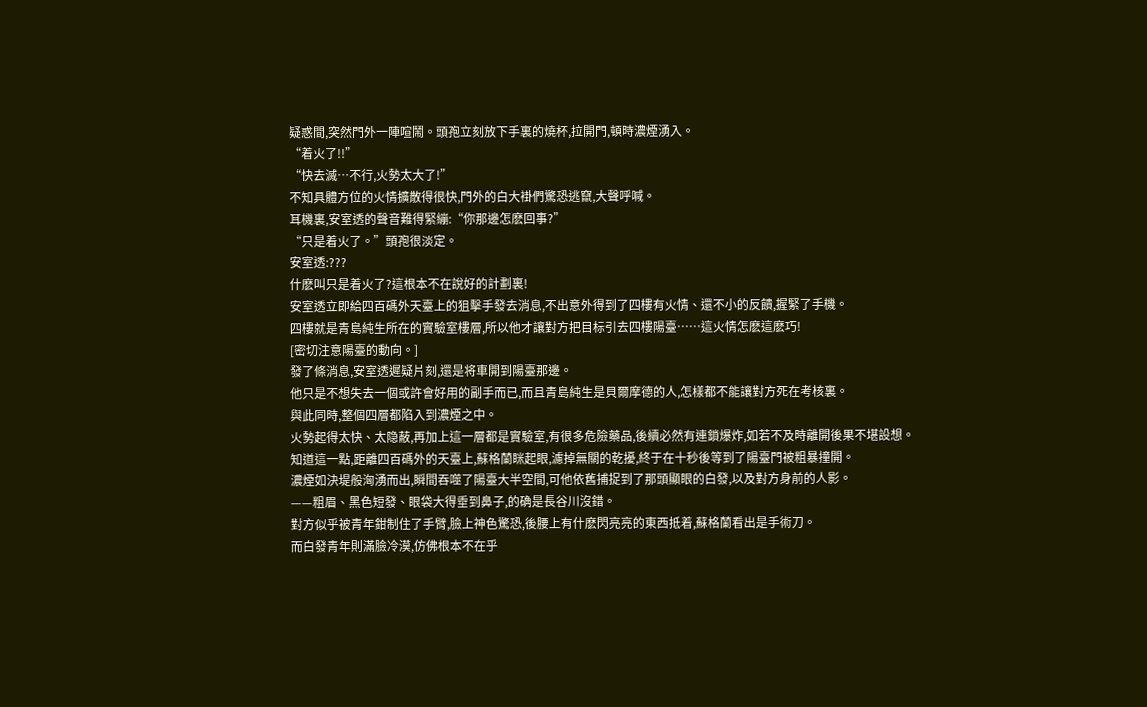疑惑間,突然門外一陣喧鬧。頭孢立刻放下手裏的燒杯,拉開門,頓時濃煙湧入。
“着火了!!”
“快去滅…不行,火勢太大了!”
不知具體方位的火情擴散得很快,門外的白大褂們驚恐逃竄,大聲呼喊。
耳機裏,安室透的聲音難得緊繃:“你那邊怎麽回事?”
“只是着火了。”頭孢很淡定。
安室透:???
什麽叫只是着火了?這根本不在說好的計劃裏!
安室透立即給四百碼外天臺上的狙擊手發去消息,不出意外得到了四樓有火情、還不小的反饋,握緊了手機。
四樓就是青島純生所在的實驗室樓層,所以他才讓對方把目标引去四樓陽臺……這火情怎麽這麽巧!
[密切注意陽臺的動向。]
發了條消息,安室透遲疑片刻,還是将車開到陽臺那邊。
他只是不想失去一個或許會好用的副手而已,而且青島純生是貝爾摩德的人,怎樣都不能讓對方死在考核裏。
與此同時,整個四層都陷入到濃煙之中。
火勢起得太快、太隐蔽,再加上這一層都是實驗室,有很多危險藥品,後續必然有連鎖爆炸,如若不及時離開後果不堪設想。
知道這一點,距離四百碼外的天臺上,蘇格蘭眯起眼,濾掉無關的乾擾,終于在十秒後等到了陽臺門被粗暴撞開。
濃煙如決堤般洶湧而出,瞬間吞噬了陽臺大半空間,可他依舊捕捉到了那頭顯眼的白發,以及對方身前的人影。
——粗眉、黑色短發、眼袋大得垂到鼻子,的确是長谷川沒錯。
對方似乎被青年鉗制住了手臂,臉上神色驚恐,後腰上有什麽閃亮亮的東西抵着,蘇格蘭看出是手術刀。
而白發青年則滿臉冷漠,仿佛根本不在乎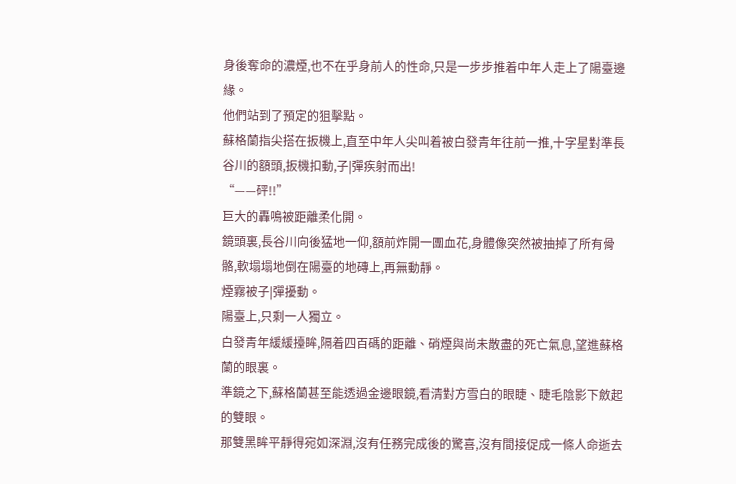身後奪命的濃煙,也不在乎身前人的性命,只是一步步推着中年人走上了陽臺邊緣。
他們站到了預定的狙擊點。
蘇格蘭指尖搭在扳機上,直至中年人尖叫着被白發青年往前一推,十字星對準長谷川的額頭,扳機扣動,子|彈疾射而出!
“——砰!!”
巨大的轟鳴被距離柔化開。
鏡頭裏,長谷川向後猛地一仰,額前炸開一團血花,身體像突然被抽掉了所有骨骼,軟塌塌地倒在陽臺的地磚上,再無動靜。
煙霧被子|彈擾動。
陽臺上,只剩一人獨立。
白發青年緩緩擡眸,隔着四百碼的距離、硝煙與尚未散盡的死亡氣息,望進蘇格蘭的眼裏。
準鏡之下,蘇格蘭甚至能透過金邊眼鏡,看清對方雪白的眼睫、睫毛陰影下斂起的雙眼。
那雙黑眸平靜得宛如深淵,沒有任務完成後的驚喜,沒有間接促成一條人命逝去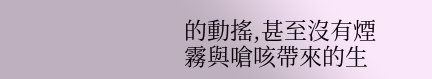的動搖,甚至沒有煙霧與嗆咳帶來的生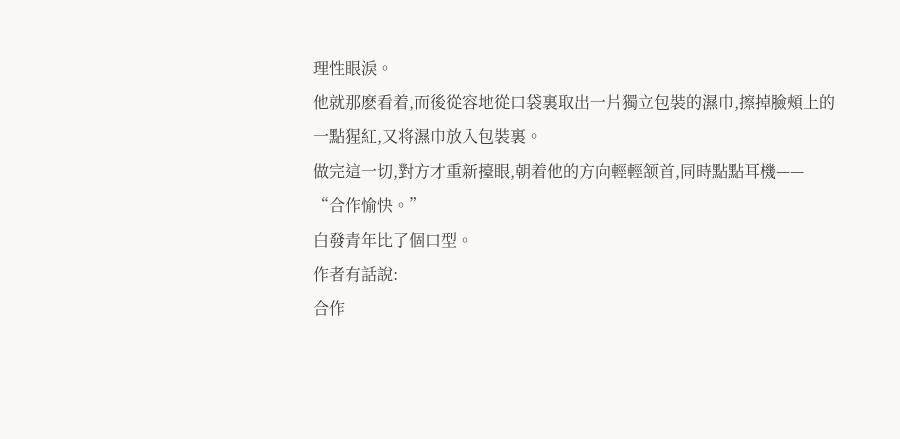理性眼淚。
他就那麽看着,而後從容地從口袋裏取出一片獨立包裝的濕巾,擦掉臉頰上的一點猩紅,又将濕巾放入包裝裏。
做完這一切,對方才重新擡眼,朝着他的方向輕輕颔首,同時點點耳機——
“合作愉快。”
白發青年比了個口型。
作者有話說:
合作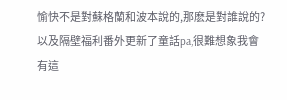愉快不是對蘇格蘭和波本說的,那麽是對誰說的?
以及隔壁福利番外更新了童話pa,很難想象我會有這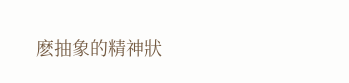麽抽象的精神狀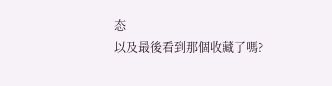态
以及最後看到那個收藏了嗎?